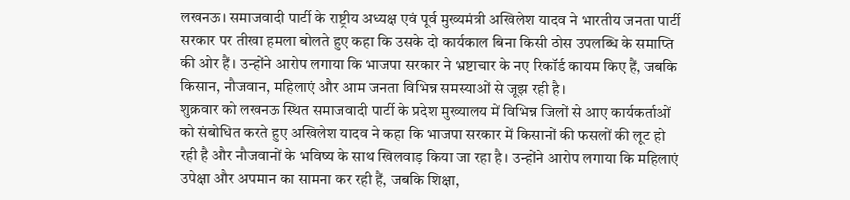लखनऊ। समाजवादी पार्टी के राष्ट्रीय अध्यक्ष एवं पूर्व मुख्यमंत्री अखिलेश यादव ने भारतीय जनता पार्टी सरकार पर तीखा हमला बोलते हुए कहा कि उसके दो कार्यकाल बिना किसी ठोस उपलब्धि के समाप्ति की ओर हैं। उन्होंने आरोप लगाया कि भाजपा सरकार ने भ्रष्टाचार के नए रिकॉर्ड कायम किए हैं, जबकि किसान, नौजवान, महिलाएं और आम जनता विभिन्न समस्याओं से जूझ रही है।
शुक्रवार को लखनऊ स्थित समाजवादी पार्टी के प्रदेश मुख्यालय में विभिन्न जिलों से आए कार्यकर्ताओं को संबोधित करते हुए अखिलेश यादव ने कहा कि भाजपा सरकार में किसानों की फसलों की लूट हो रही है और नौजवानों के भविष्य के साथ खिलवाड़ किया जा रहा है। उन्होंने आरोप लगाया कि महिलाएं उपेक्षा और अपमान का सामना कर रही हैं, जबकि शिक्षा,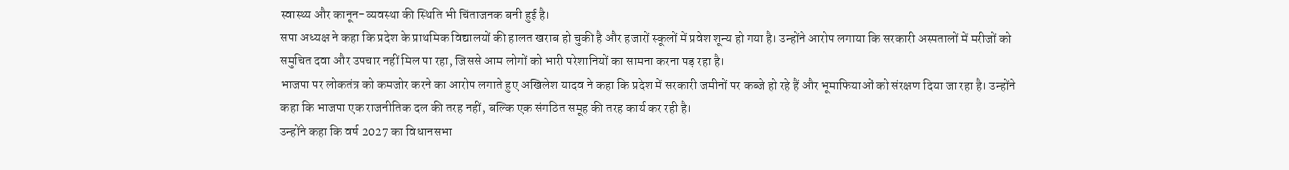स्वास्थ्य और कानून-व्यवस्था की स्थिति भी चिंताजनक बनी हुई है।
सपा अध्यक्ष ने कहा कि प्रदेश के प्राथमिक विद्यालयों की हालत खराब हो चुकी है और हजारों स्कूलों में प्रवेश शून्य हो गया है। उन्होंने आरोप लगाया कि सरकारी अस्पतालों में मरीजों को समुचित दवा और उपचार नहीं मिल पा रहा, जिससे आम लोगों को भारी परेशानियों का सामना करना पड़ रहा है।
भाजपा पर लोकतंत्र को कमजोर करने का आरोप लगाते हुए अखिलेश यादव ने कहा कि प्रदेश में सरकारी जमीनों पर कब्जे हो रहे हैं और भूमाफियाओं को संरक्षण दिया जा रहा है। उन्होंने कहा कि भाजपा एक राजनीतिक दल की तरह नहीं, बल्कि एक संगठित समूह की तरह कार्य कर रही है।
उन्होंने कहा कि वर्ष 2027 का विधानसभा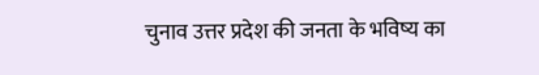चुनाव उत्तर प्रदेश की जनता के भविष्य का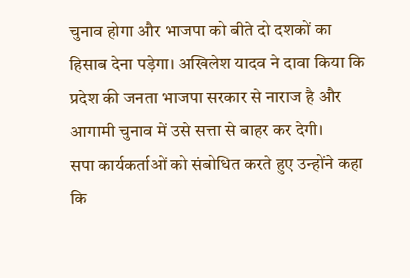चुनाव होगा और भाजपा को बीते दो दशकों का हिसाब देना पड़ेगा। अखिलेश यादव ने दावा किया कि प्रदेश की जनता भाजपा सरकार से नाराज है और आगामी चुनाव में उसे सत्ता से बाहर कर देगी।
सपा कार्यकर्ताओं को संबोधित करते हुए उन्होंने कहा कि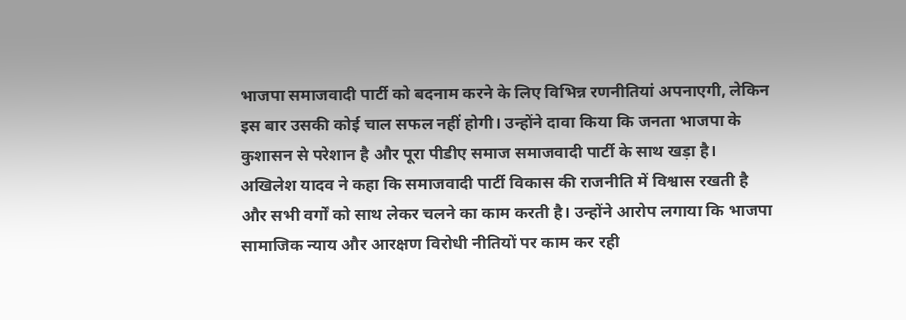भाजपा समाजवादी पार्टी को बदनाम करने के लिए विभिन्न रणनीतियां अपनाएगी, लेकिन इस बार उसकी कोई चाल सफल नहीं होगी। उन्होंने दावा किया कि जनता भाजपा के कुशासन से परेशान है और पूरा पीडीए समाज समाजवादी पार्टी के साथ खड़ा है।
अखिलेश यादव ने कहा कि समाजवादी पार्टी विकास की राजनीति में विश्वास रखती है और सभी वर्गों को साथ लेकर चलने का काम करती है। उन्होंने आरोप लगाया कि भाजपा सामाजिक न्याय और आरक्षण विरोधी नीतियों पर काम कर रही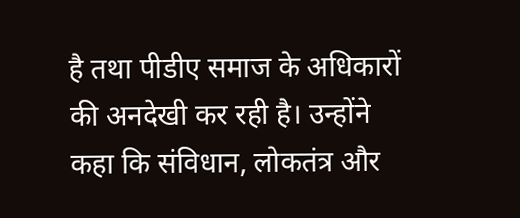है तथा पीडीए समाज के अधिकारों की अनदेखी कर रही है। उन्होंने कहा कि संविधान, लोकतंत्र और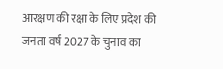आरक्षण की रक्षा के लिए प्रदेश की जनता वर्ष 2027 के चुनाव का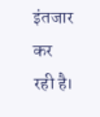इंतजार कर रही है।